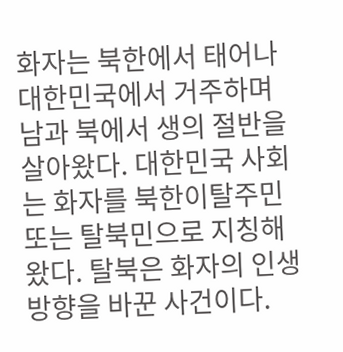화자는 북한에서 태어나 대한민국에서 거주하며 남과 북에서 생의 절반을 살아왔다. 대한민국 사회는 화자를 북한이탈주민 또는 탈북민으로 지칭해 왔다. 탈북은 화자의 인생 방향을 바꾼 사건이다.